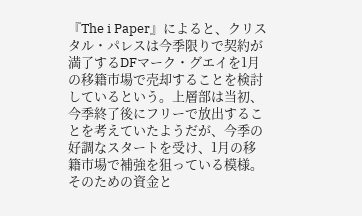『The i Paper』によると、クリスタル・パレスは今季限りで契約が満了するDFマーク・グエイを1月の移籍市場で売却することを検討しているという。上層部は当初、今季終了後にフリーで放出することを考えていたようだが、今季の好調なスタートを受け、1月の移籍市場で補強を狙っている模様。そのための資金と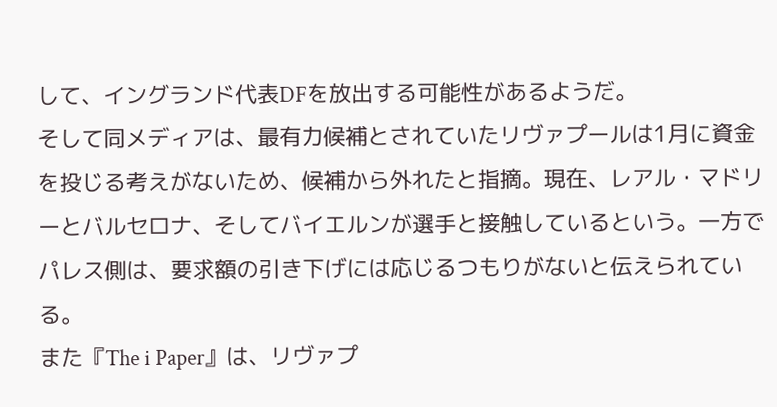して、イングランド代表DFを放出する可能性があるようだ。
そして同メディアは、最有力候補とされていたリヴァプールは1月に資金を投じる考えがないため、候補から外れたと指摘。現在、レアル・マドリーとバルセロナ、そしてバイエルンが選手と接触しているという。一方でパレス側は、要求額の引き下げには応じるつもりがないと伝えられている。
また『The i Paper』は、リヴァプ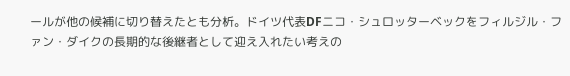ールが他の候補に切り替えたとも分析。ドイツ代表DFニコ・シュロッターベックをフィルジル・ファン・ダイクの長期的な後継者として迎え入れたい考えの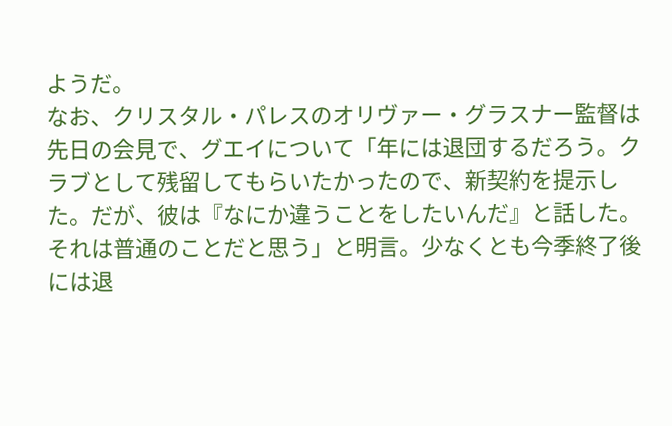ようだ。
なお、クリスタル・パレスのオリヴァー・グラスナー監督は先日の会見で、グエイについて「年には退団するだろう。クラブとして残留してもらいたかったので、新契約を提示した。だが、彼は『なにか違うことをしたいんだ』と話した。それは普通のことだと思う」と明言。少なくとも今季終了後には退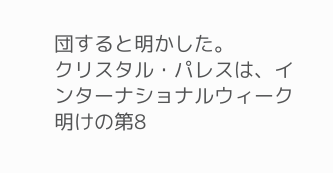団すると明かした。
クリスタル・パレスは、インターナショナルウィーク明けの第8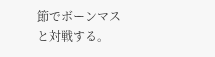節でボーンマスと対戦する。